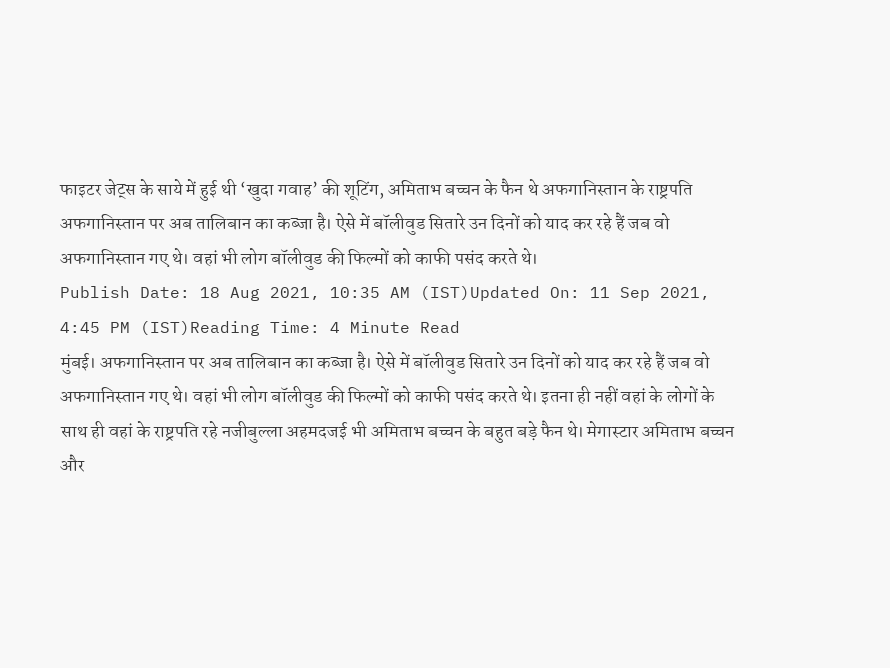फाइटर जेट्स के साये में हुई थी ‘खुदा गवाह’ की शूटिंग, अमिताभ बच्चन के फैन थे अफगानिस्तान के राष्ट्रपति
अफगानिस्तान पर अब तालिबान का कब्जा है। ऐसे में बॉलीवुड सितारे उन दिनों को याद कर रहे हैं जब वो अफगानिस्तान गए थे। वहां भी लोग बॉलीवुड की फिल्मों को काफी पसंद करते थे।
Publish Date: 18 Aug 2021, 10:35 AM (IST)Updated On: 11 Sep 2021, 4:45 PM (IST)Reading Time: 4 Minute Read
मुंबई। अफगानिस्तान पर अब तालिबान का कब्जा है। ऐसे में बॉलीवुड सितारे उन दिनों को याद कर रहे हैं जब वो अफगानिस्तान गए थे। वहां भी लोग बॉलीवुड की फिल्मों को काफी पसंद करते थे। इतना ही नहीं वहां के लोगों के साथ ही वहां के राष्ट्रपति रहे नजीबुल्ला अहमदजई भी अमिताभ बच्चन के बहुत बड़े फैन थे। मेगास्टार अमिताभ बच्चन और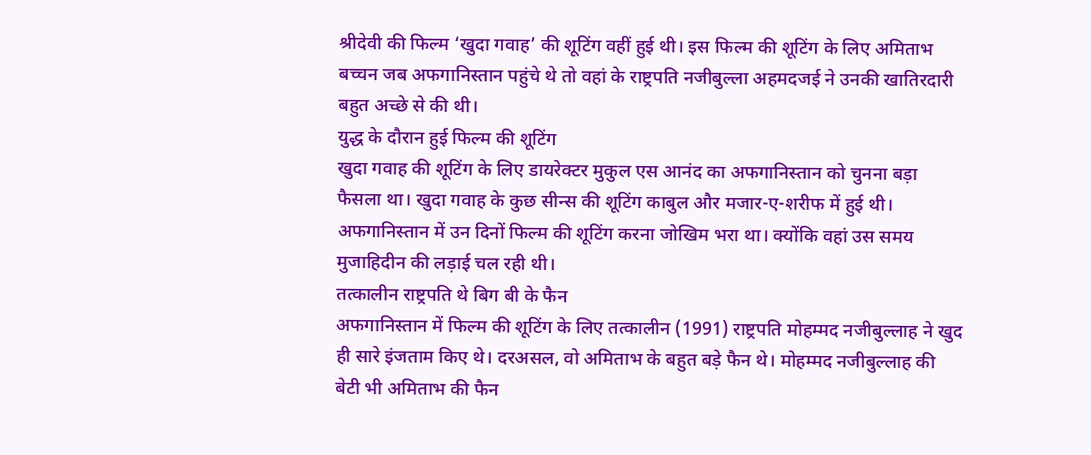श्रीदेवी की फिल्म ‘खुदा गवाह’ की शूटिंग वहीं हुई थी। इस फिल्म की शूटिंग के लिए अमिताभ बच्चन जब अफगानिस्तान पहुंचे थे तो वहां के राष्ट्रपति नजीबुल्ला अहमदजई ने उनकी खातिरदारी बहुत अच्छे से की थी।
युद्ध के दौरान हुई फिल्म की शूटिंग
खुदा गवाह की शूटिंग के लिए डायरेक्टर मुकुल एस आनंद का अफगानिस्तान को चुनना बड़ा फैसला था। खुदा गवाह के कुछ सीन्स की शूटिंग काबुल और मजार-ए-शरीफ में हुई थी। अफगानिस्तान में उन दिनों फिल्म की शूटिंग करना जोखिम भरा था। क्योंकि वहां उस समय मुजाहिदीन की लड़ाई चल रही थी।
तत्कालीन राष्ट्रपति थे बिग बी के फैन
अफगानिस्तान में फिल्म की शूटिंग के लिए तत्कालीन (1991) राष्ट्रपति मोहम्मद नजीबुल्लाह ने खुद ही सारे इंजताम किए थे। दरअसल, वो अमिताभ के बहुत बड़े फैन थे। मोहम्मद नजीबुल्लाह की बेटी भी अमिताभ की फैन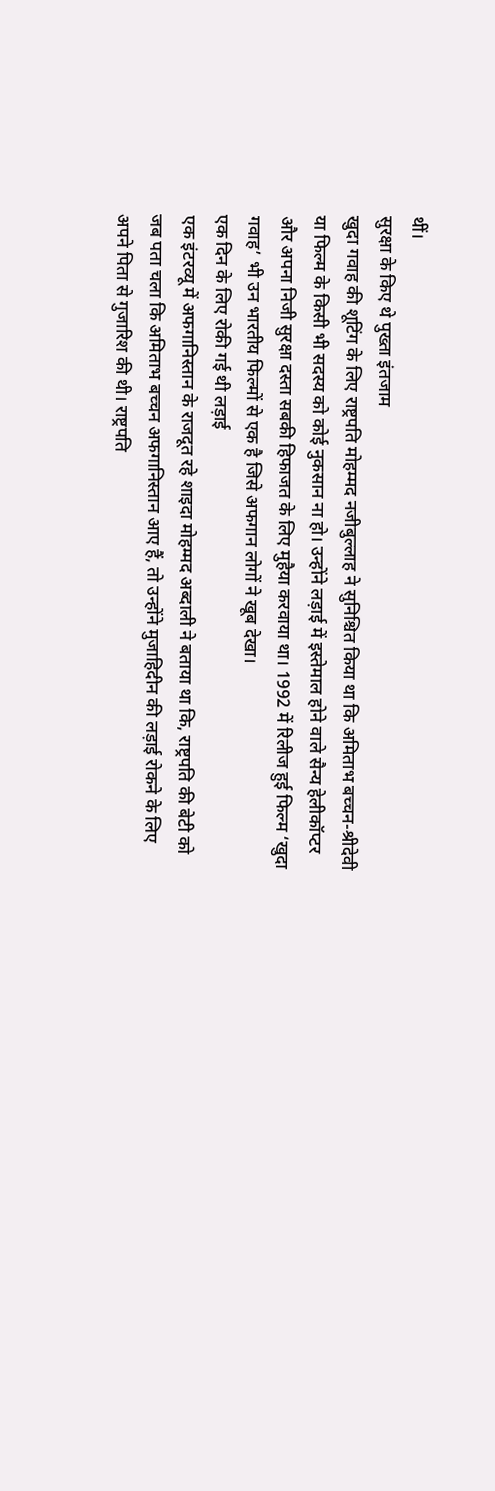थीं।
सुरक्षा के किए थे पुख्ता इंतजाम
खुदा गवाह की शूटिंग के लिए राष्ट्रपति मोहम्मद नजीबुल्लाह ने सुनिश्चित किया था कि अमिताभ बच्चन-श्रीदेवी या फिल्म के किसी भी सदस्य को कोई नुकसान ना हो। उन्होंने लड़ाई में इस्तेमाल होने वाले सैन्य हेलीकॉप्टर और अपना निजी सुरक्षा दस्ता सबकी हिफाजत के लिए मुहैया करवाया था। 1992 में रिलीज हुई फिल्म ‘खुदा गवाह’ भी उन भारतीय फिल्मों से एक है जिसे अफगान लोगों ने खूब देखा।
एक दिन के लिए रोकी गई थी लड़ाई
एक इंटरव्यू में अफगानिस्तान के राजदूत रहे शाइदा मोहम्मद अब्दाली ने बताया था कि, राष्ट्रपति की बेटी को जब पता चला कि अमिताभ बच्चन अफगानिस्तान आए हैं, तो उन्होंने मुजाहिदीन की लड़ाई रोकने के लिए अपने पिता से गुजारिश की थी। राष्ट्रपति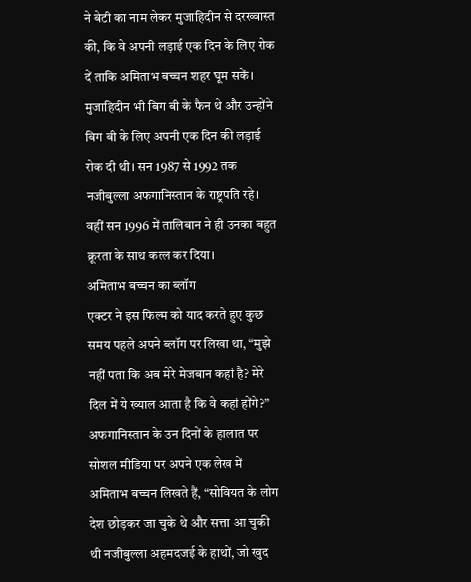ने बेटी का नाम लेकर मुजाहिदीन से दरख्वास्त की, कि वे अपनी लड़ाई एक दिन के लिए रोक दें ताकि अमिताभ बच्चन शहर घूम सकें। मुजाहिदीन भी बिग बी के फैन थे और उन्होंने बिग बी के लिए अपनी एक दिन की लड़ाई रोक दी थी। सन 1987 से 1992 तक नजीबुल्ला अफगानिस्तान के राष्ट्रपति रहे। वहीं सन 1996 में तालिबान ने ही उनका बहुत क्रूरता के साथ कत्ल कर दिया।
अमिताभ बच्चन का ब्लॉग
एक्टर ने इस फिल्म को याद करते हुए कुछ समय पहले अपने ब्लॉग पर लिखा था, “मुझे नहीं पता कि अब मेरे मेजबान कहां है? मेरे दिल में ये ख्याल आता है कि वे कहां होंगे?”
अफगानिस्तान के उन दिनों के हालात पर सोशल मीडिया पर अपने एक लेख में अमिताभ बच्चन लिखते हैं, “सोवियत के लोग देश छोड़कर जा चुके थे और सत्ता आ चुकी थी नजीबुल्ला अहमदजई के हाथों, जो खुद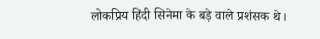लोकप्रिय हिंदी सिनेमा के बड़े वाले प्रशंसक थे।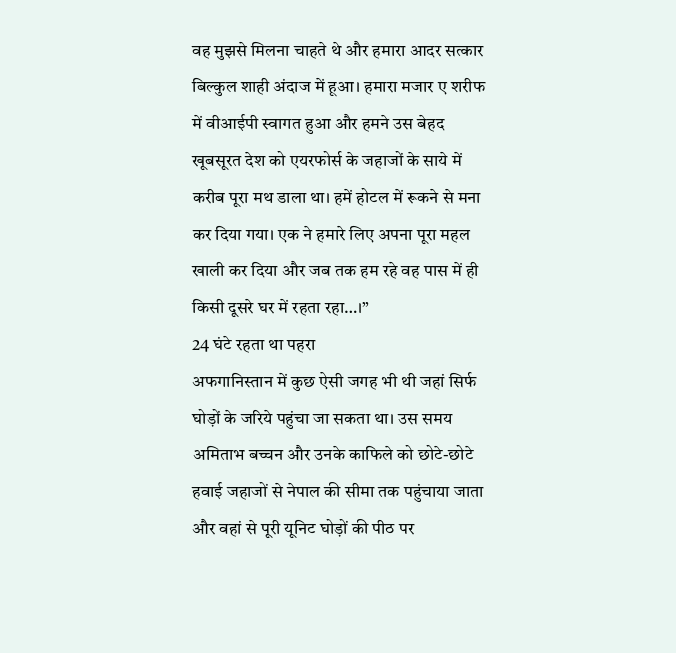वह मुझसे मिलना चाहते थे और हमारा आदर सत्कार बिल्कुल शाही अंदाज में हूआ। हमारा मजार ए शरीफ में वीआईपी स्वागत हुआ और हमने उस बेहद खूबसूरत देश को एयरफोर्स के जहाजों के साये में करीब पूरा मथ डाला था। हमें होटल में रूकने से मना कर दिया गया। एक ने हमारे लिए अपना पूरा महल खाली कर दिया और जब तक हम रहे वह पास में ही किसी दूसरे घर में रहता रहा…।”
24 घंटे रहता था पहरा
अफगानिस्तान में कुछ ऐसी जगह भी थी जहां सिर्फ घोड़ों के जरिये पहुंचा जा सकता था। उस समय अमिताभ बच्चन और उनके काफिले को छोटे-छोटे हवाई जहाजों से नेपाल की सीमा तक पहुंचाया जाता और वहां से पूरी यूनिट घोड़ों की पीठ पर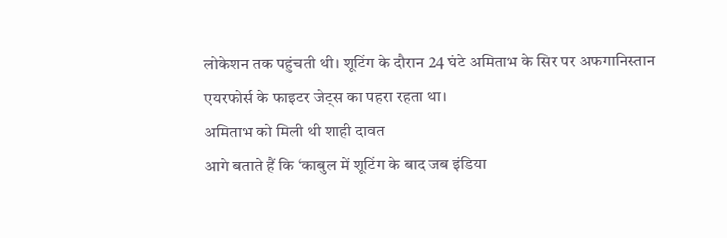लोकेशन तक पहुंचती थी। शूटिंग के दौरान 24 घंटे अमिताभ के सिर पर अफगानिस्तान एयरफोर्स के फाइटर जेट्स का पहरा रहता था।
अमिताभ को मिली थी शाही दावत
आगे बताते हैं कि ‘काबुल में शूटिंग के बाद जब इंडिया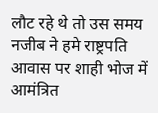लौट रहे थे तो उस समय नजीब ने हमे राष्ट्रपति आवास पर शाही भोज में आमंत्रित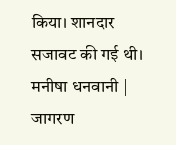किया। शानदार सजावट की गई थी।
मनीषा धनवानी | जागरण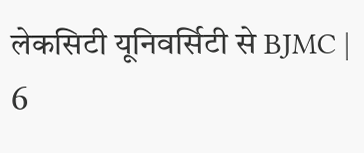लेकसिटी यूनिवर्सिटी से BJMC | 6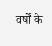वर्षों के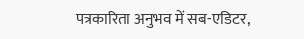पत्रकारिता अनुभव में सब-एडिटर,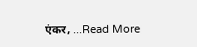एंकर, ...Read More